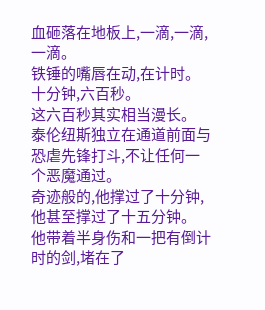血砸落在地板上,一滴,一滴,一滴。
铁锤的嘴唇在动,在计时。
十分钟,六百秒。
这六百秒其实相当漫长。
泰伦纽斯独立在通道前面与恐虐先锋打斗,不让任何一个恶魔通过。
奇迹般的,他撑过了十分钟,他甚至撑过了十五分钟。
他带着半身伤和一把有倒计时的剑,堵在了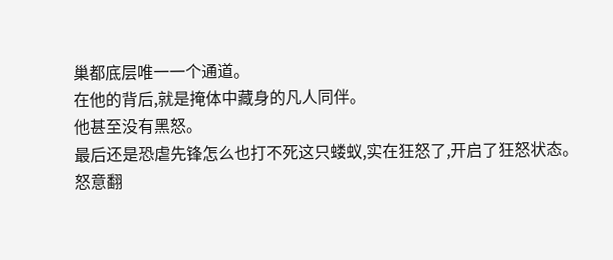巢都底层唯一一个通道。
在他的背后,就是掩体中藏身的凡人同伴。
他甚至没有黑怒。
最后还是恐虐先锋怎么也打不死这只蝼蚁,实在狂怒了,开启了狂怒状态。
怒意翻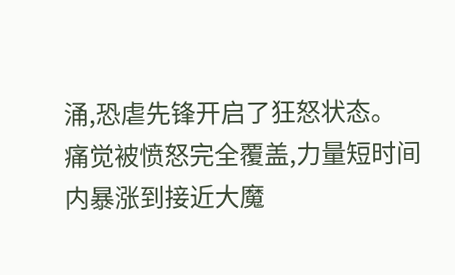涌,恐虐先锋开启了狂怒状态。
痛觉被愤怒完全覆盖,力量短时间内暴涨到接近大魔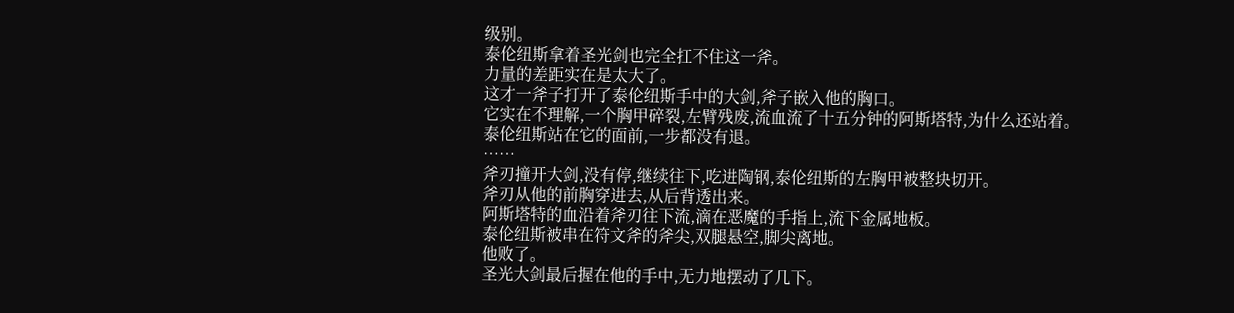级别。
泰伦纽斯拿着圣光剑也完全扛不住这一斧。
力量的差距实在是太大了。
这才一斧子打开了泰伦纽斯手中的大剑,斧子嵌入他的胸口。
它实在不理解,一个胸甲碎裂,左臂残废,流血流了十五分钟的阿斯塔特,为什么还站着。
泰伦纽斯站在它的面前,一步都没有退。
……
斧刃撞开大剑,没有停,继续往下,吃进陶钢,泰伦纽斯的左胸甲被整块切开。
斧刃从他的前胸穿进去,从后背透出来。
阿斯塔特的血沿着斧刃往下流,滴在恶魔的手指上,流下金属地板。
泰伦纽斯被串在符文斧的斧尖,双腿悬空,脚尖离地。
他败了。
圣光大剑最后握在他的手中,无力地摆动了几下。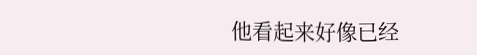他看起来好像已经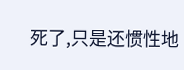死了,只是还惯性地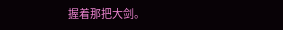握着那把大剑。